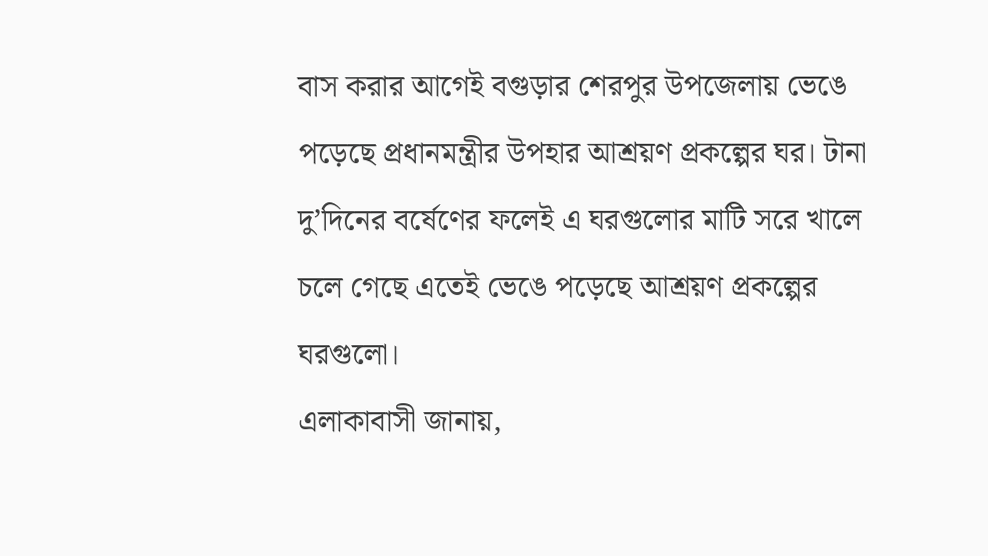বাস করার আগেই বগুড়ার শেরপুর উপজেলায় ভেঙে পড়েছে প্রধানমন্ত্রীর উপহার আশ্রয়ণ প্রকল্পের ঘর। টানা দু’দিনের বর্ষেণের ফলেই এ ঘরগুলোর মাটি সরে খালে চলে গেছে এতেই ভেঙে পড়েছে আশ্রয়ণ প্রকল্পের ঘরগুলো।
এলাকাবাসী জানায়,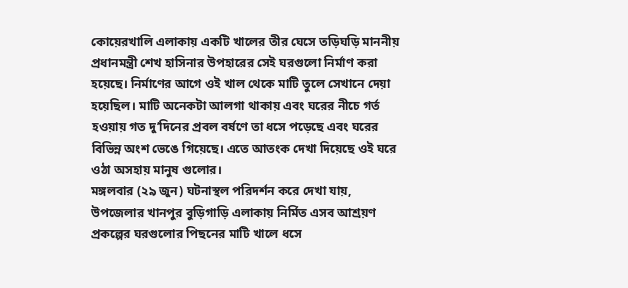কোয়েরখালি এলাকায় একটি খালের তীর ঘেসে তড়িঘড়ি মাননীয় প্রধানমন্ত্রী শেখ হাসিনার উপহারের সেই ঘরগুলো নির্মাণ করা হয়েছে। নির্মাণের আগে ওই খাল থেকে মাটি তুলে সেখানে দেয়া হয়েছিল। মাটি অনেকটা আলগা থাকায় এবং ঘরের নীচে গর্ত হওয়ায় গত দু’দিনের প্রবল বর্ষণে তা ধসে পড়েছে এবং ঘরের বিভিন্ন অংশ ভেঙে গিয়েছে। এতে আতংক দেখা দিয়েছে ওই ঘরে ওঠা অসহায় মানুষ গুলোর।
মঙ্গলবার (২৯ জুন) ঘটনাস্থল পরিদর্শন করে দেখা যায়, উপজেলার খানপুর বুড়িগাড়ি এলাকায় নির্মিত এসব আশ্রয়ণ প্রকল্পের ঘরগুলোর পিছনের মাটি খালে ধসে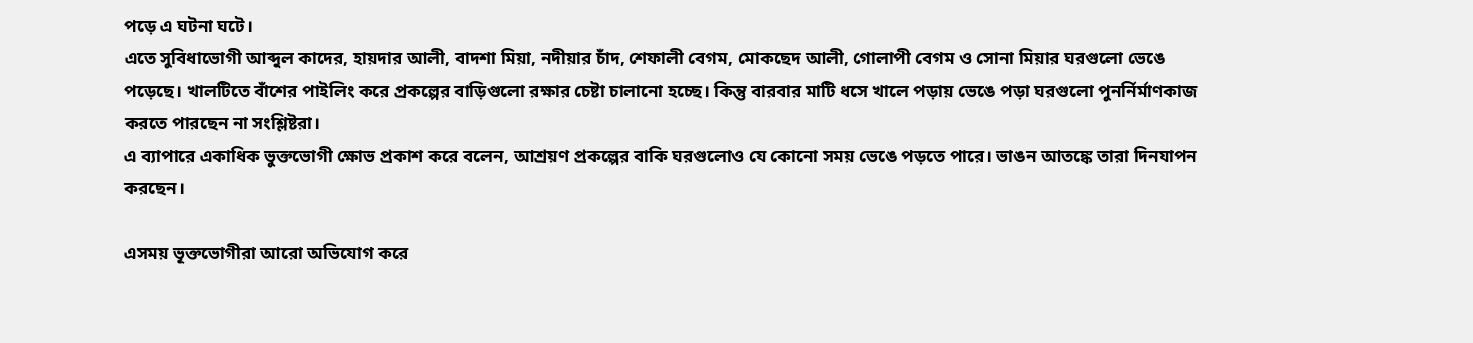পড়ে এ ঘটনা ঘটে।
এতে সুবিধাভোগী আব্দুল কাদের, হায়দার আলী, বাদশা মিয়া, নদীয়ার চাঁদ, শেফালী বেগম, মোকছেদ আলী, গোলাপী বেগম ও সোনা মিয়ার ঘরগুলো ভেঙে পড়েছে। খালটিতে বাঁশের পাইলিং করে প্রকল্পের বাড়িগুলো রক্ষার চেষ্টা চালানো হচ্ছে। কিন্তু বারবার মাটি ধসে খালে পড়ায় ভেঙে পড়া ঘরগুলো পুনর্নির্মাণকাজ করতে পারছেন না সংশ্লিষ্টরা।
এ ব্যাপারে একাধিক ভুক্তভোগী ক্ষোভ প্রকাশ করে বলেন, আশ্রয়ণ প্রকল্পের বাকি ঘরগুলোও যে কোনো সময় ভেঙে পড়তে পারে। ভাঙন আতঙ্কে তারা দিনযাপন করছেন।

এসময় ভূক্তভোগীরা আরো অভিযোগ করে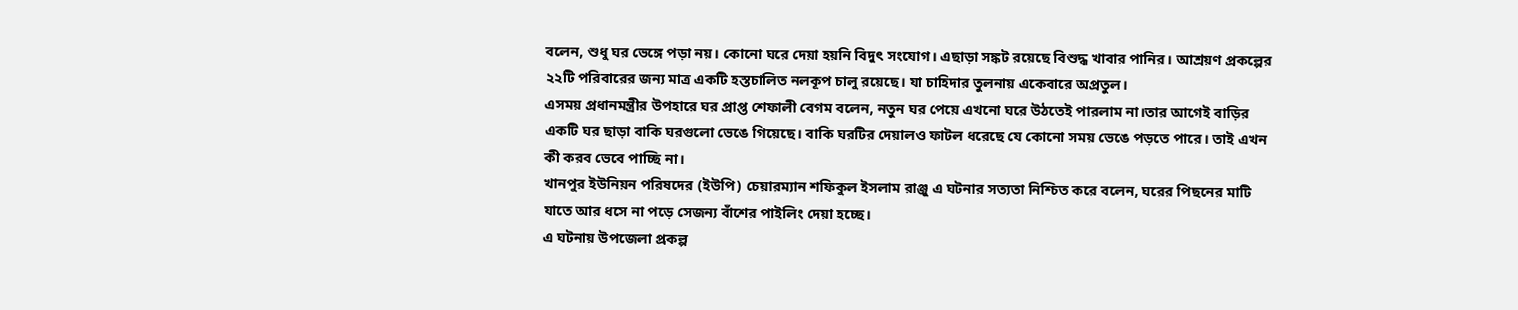বলেন, শুধু ঘর ভেঙ্গে পড়া নয়। কোনো ঘরে দেয়া হয়নি বিদুৎ সংযোগ। এছাড়া সঙ্কট রয়েছে বিশুদ্ধ খাবার পানির। আশ্রয়ণ প্রকল্পের ২২টি পরিবারের জন্য মাত্র একটি হস্তচালিত নলকূপ চালু রয়েছে। যা চাহিদার তুলনায় একেবারে অপ্রতুল।
এসময় প্রধানমন্ত্রীর উপহারে ঘর প্রাপ্ত শেফালী বেগম বলেন, নতুন ঘর পেয়ে এখনো ঘরে উঠতেই পারলাম না।তার আগেই বাড়ির একটি ঘর ছাড়া বাকি ঘরগুলো ভেঙে গিয়েছে। বাকি ঘরটির দেয়ালও ফাটল ধরেছে যে কোনো সময় ভেঙে পড়তে পারে। তাই এখন কী করব ভেবে পাচ্ছি না।
খানপুর ইউনিয়ন পরিষদের (ইউপি) চেয়ারম্যান শফিকুল ইসলাম রাঞ্জু এ ঘটনার সত্যতা নিশ্চিত করে বলেন, ঘরের পিছনের মাটি যাতে আর ধসে না পড়ে সেজন্য বাঁশের পাইলিং দেয়া হচ্ছে।
এ ঘটনায় উপজেলা প্রকল্প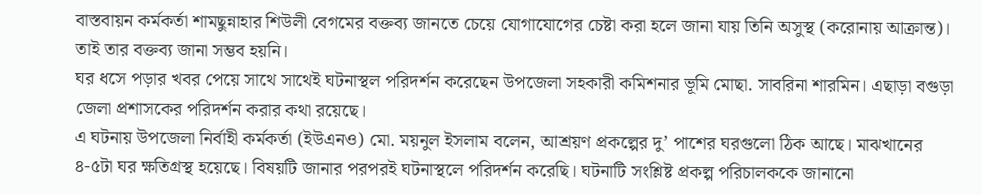বাস্তবায়ন কর্মকর্তা শামছুন্নাহার শিউলী বেগমের বক্তব্য জানতে চেয়ে যোগাযোগের চেষ্টা করা হলে জানা যায় তিনি অসুস্থ (করোনায় আক্রান্ত)। তাই তার বক্তব্য জানা সম্ভব হয়নি।
ঘর ধসে পড়ার খবর পেয়ে সাথে সাথেই ঘটনাস্থল পরিদর্শন করেছেন উপজেলা সহকারী কমিশনার ভূমি মোছা. সাবরিনা শারমিন। এছাড়া বগুড়া জেলা প্রশাসকের পরিদর্শন করার কথা রয়েছে।
এ ঘটনায় উপজেলা নির্বাহী কর্মকর্তা (ইউএনও) মো. ময়নুল ইসলাম বলেন, আশ্রয়ণ প্রকল্পের দু’ পাশের ঘরগুলো ঠিক আছে। মাঝখানের ৪-৫টা ঘর ক্ষতিগ্রস্থ হয়েছে। বিষয়টি জানার পরপরই ঘটনাস্থলে পরিদর্শন করেছি। ঘটনাটি সংশ্লিষ্ট প্রকল্প পরিচালককে জানানো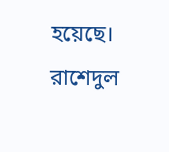হয়েছে।
রাশেদুল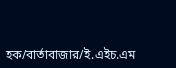হক/বার্তাবাজার/ই.এইচ.এম